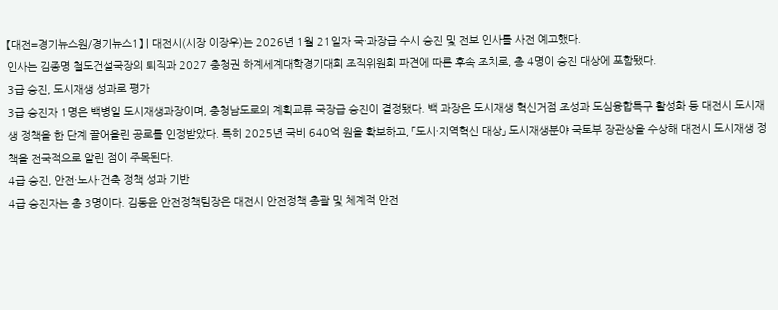【대전=경기뉴스원/경기뉴스1】 | 대전시(시장 이장우)는 2026년 1월 21일자 국·과장급 수시 승진 및 전보 인사를 사전 예고했다.
인사는 김종명 철도건설국장의 퇴직과 2027 충청권 하계세계대학경기대회 조직위원회 파견에 따른 후속 조치로, 총 4명이 승진 대상에 포함됐다.
3급 승진, 도시재생 성과로 평가
3급 승진자 1명은 백병일 도시재생과장이며, 충청남도로의 계획교류 국장급 승진이 결정됐다. 백 과장은 도시재생 혁신거점 조성과 도심융합특구 활성화 등 대전시 도시재생 정책을 한 단계 끌어올린 공로를 인정받았다. 특히 2025년 국비 640억 원을 확보하고, 「도시·지역혁신 대상」 도시재생분야 국토부 장관상을 수상해 대전시 도시재생 정책을 전국적으로 알린 점이 주목된다.
4급 승진, 안전·노사·건축 정책 성과 기반
4급 승진자는 총 3명이다. 김동윤 안전정책팀장은 대전시 안전정책 총괄 및 체계적 안전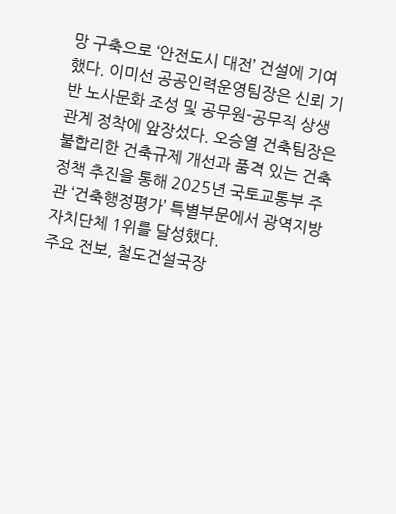망 구축으로 ‘안전도시 대전’ 건설에 기여했다. 이미선 공공인력운영팀장은 신뢰 기반 노사문화 조성 및 공무원-공무직 상생관계 정착에 앞장섰다. 오승열 건축팀장은 불합리한 건축규제 개선과 품격 있는 건축정책 추진을 통해 2025년 국토교통부 주관 ‘건축행정평가’ 특별부문에서 광역지방자치단체 1위를 달성했다.
주요 전보, 철도건설국장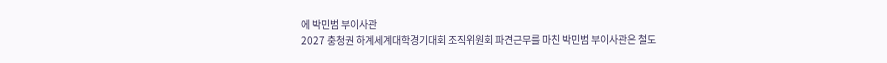에 박민범 부이사관
2027 충청권 하계세계대학경기대회 조직위원회 파견근무를 마친 박민범 부이사관은 철도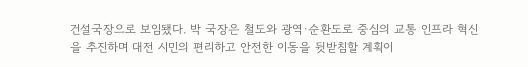건설국장으로 보임됐다. 박 국장은 철도와 광역·순환도로 중심의 교통 인프라 혁신을 추진하며 대전 시민의 편리하고 안전한 이동을 뒷받침할 계획이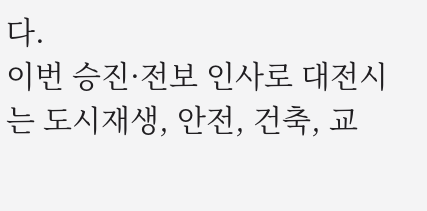다.
이번 승진·전보 인사로 대전시는 도시재생, 안전, 건축, 교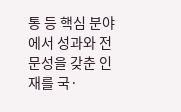통 등 핵심 분야에서 성과와 전문성을 갖춘 인재를 국·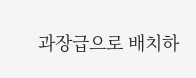과장급으로 배치하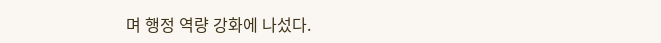며 행정 역량 강화에 나섰다.